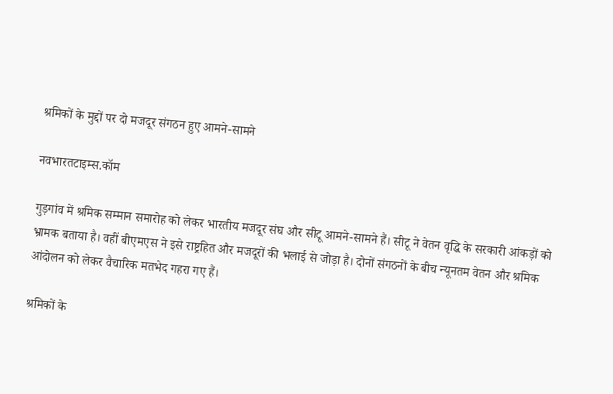श्रमिकों के मुद्दों पर दो मजदूर संगठन हुए आमने-सामने

नवभारतटाइम्स.कॉम

गुड़गांव में श्रमिक सम्मान समारोह को लेकर भारतीय मजदूर संघ और सीटू आमने-सामने हैं। सीटू ने वेतन वृद्धि के सरकारी आंकड़ों को भ्रामक बताया है। वहीं बीएमएस ने इसे राष्ट्रहित और मजदूरों की भलाई से जोड़ा है। दोनों संगठनों के बीच न्यूनतम वेतन और श्रमिक आंदोलन को लेकर वैचारिक मतभेद गहरा गए हैं।

श्रमिकों के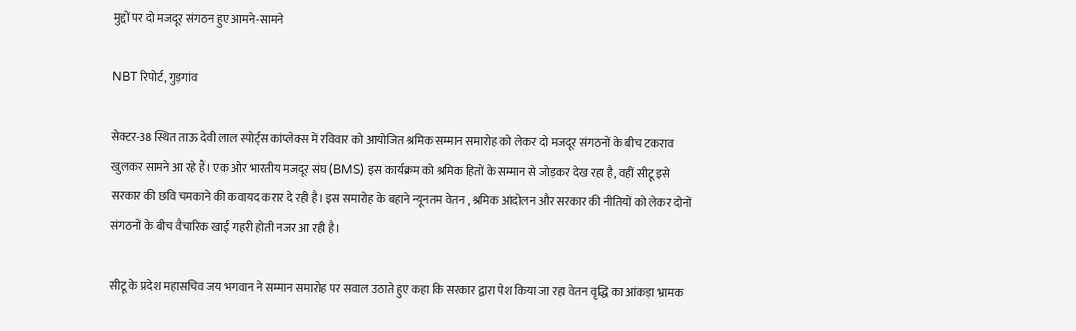मुद्दों पर दो मजदूर संगठन हुए आमने-सामने

NBT रिपोर्ट, गुड़गांव

सेक्टर-38 स्थित ताऊ देवी लाल स्पोर्ट्स कांप्लेक्स में रविवार को आयोजित श्रमिक सम्मान समारोह को लेकर दो मजदूर संगठनों के बीच टकराव खुलकर सामने आ रहे हैं। एक ओर भारतीय मजदूर संघ (BMS) इस कार्यक्रम को श्रमिक हितों के सम्मान से जोड़कर देख रहा है, वहीं सीटू इसे सरकार की छवि चमकाने की कवायद करार दे रही है। इस समारोह के बहाने न्यूनतम वेतन , श्रमिक आंदोलन और सरकार की नीतियों को लेकर दोनों संगठनों के बीच वैचारिक खाई गहरी होती नजर आ रही है।

सीटू के प्रदेश महासचिव जय भगवान ने सम्मान समारोह पर सवाल उठाते हुए कहा कि सरकार द्वारा पेश किया जा रहा वेतन वृद्धि का आंकड़ा भ्रामक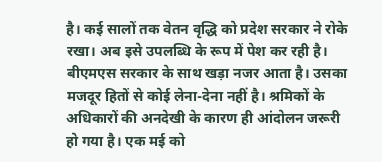है। कई सालों तक वेतन वृद्धि को प्रदेश सरकार ने रोके रखा। अब इसे उपलब्धि के रूप में पेश कर रही है। बीएमएस सरकार के साथ खड़ा नजर आता है। उसका मजदूर हितों से कोई लेना-देना नहीं है। श्रमिकों के अधिकारों की अनदेखी के कारण ही आंदोलन जरूरी हो गया है। एक मई को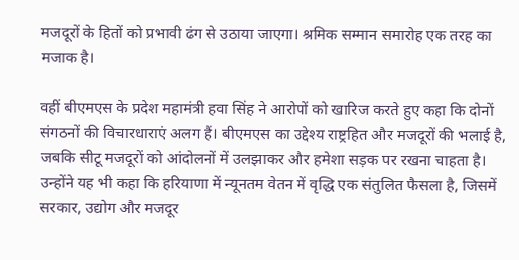मजदूरों के हितों को प्रभावी ढंग से उठाया जाएगा। श्रमिक सम्मान समारोह एक तरह का मजाक है।

वहीं बीएमएस के प्रदेश महामंत्री हवा सिंह ने आरोपों को खारिज करते हुए कहा कि दोनों संगठनों की विचारधाराएं अलग हैं। बीएमएस का उद्देश्य राष्ट्रहित और मजदूरों की भलाई है, जबकि सीटू मजदूरों को आंदोलनों में उलझाकर और हमेशा सड़क पर रखना चाहता है। उन्होंने यह भी कहा कि हरियाणा में न्यूनतम वेतन में वृद्धि एक संतुलित फैसला है, जिसमें सरकार, उद्योग और मजदूर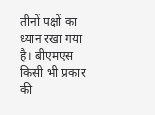तीनों पक्षों का ध्यान रखा गया है। बीएमएस किसी भी प्रकार की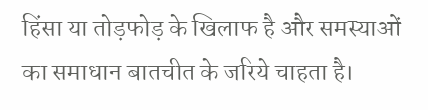हिंसा या तोड़फोड़ के खिलाफ है और समस्याओं का समाधान बातचीत के जरिये चाहता है।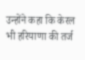उन्होंने कहा कि केरल भी हरियाणा की तर्ज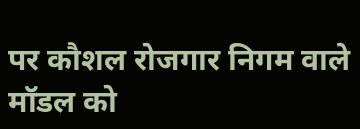पर कौशल रोजगार निगम वाले मॉडल को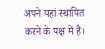अपने यहां स्थापित करने के पक्ष में है।